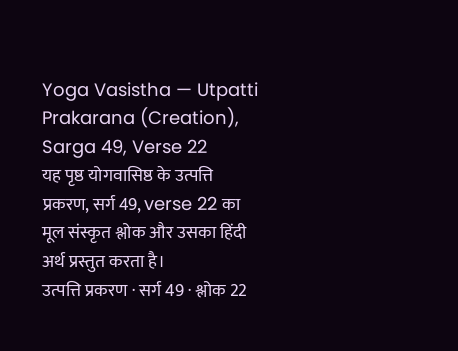Yoga Vasistha — Utpatti Prakarana (Creation), Sarga 49, Verse 22
यह पृष्ठ योगवासिष्ठ के उत्पत्ति प्रकरण, सर्ग 49, verse 22 का मूल संस्कृत श्लोक और उसका हिंदी अर्थ प्रस्तुत करता है।
उत्पत्ति प्रकरण · सर्ग 49 · श्लोक 22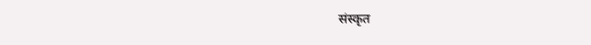संस्कृत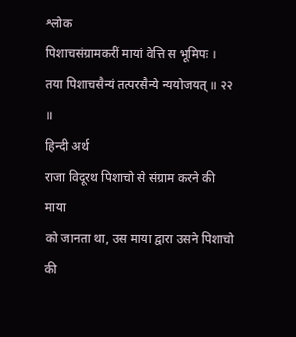श्लोक
पिशाचसंग्रामकरीं मायां वेत्ति स भूमिपः ।
तया पिशाचसैन्यं तत्परसैन्ये न्ययोजयत् ॥ २२ ॥
हिन्दी अर्थ
राजा विदूरथ पिशाचो से संग्राम करने की माया
को जानता था, उस माया द्वारा उसने पिशाचो की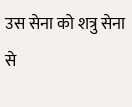उस सेना को शत्रु सेना से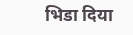भिडा दिया